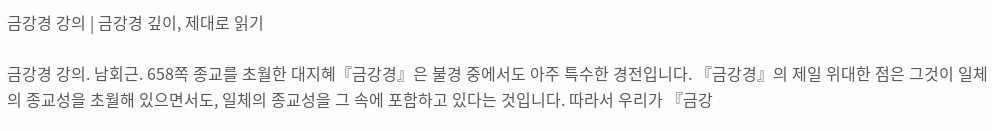금강경 강의 | 금강경 깊이, 제대로 읽기

금강경 강의. 남회근. 658쪽 종교를 초월한 대지혜『금강경』은 불경 중에서도 아주 특수한 경전입니다. 『금강경』의 제일 위대한 점은 그것이 일체의 종교성을 초월해 있으면서도, 일체의 종교성을 그 속에 포함하고 있다는 것입니다. 따라서 우리가 『금강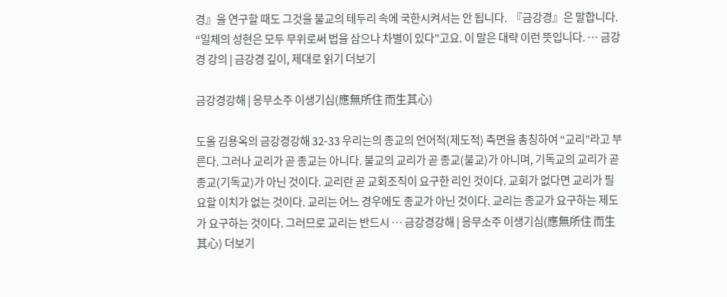경』을 연구할 때도 그것을 불교의 테두리 속에 국한시켜서는 안 됩니다.  『금강경』은 말합니다. “일체의 성현은 모두 무위로써 법을 삼으나 차별이 있다”고요. 이 말은 대략 이런 뜻입니다. … 금강경 강의 | 금강경 깊이, 제대로 읽기 더보기

금강경강해 | 응무소주 이생기심(應無所住 而生其心)

도올 김용옥의 금강경강해 32-33 우리는의 종교의 언어적(제도적) 측면을 총칭하여 “교리”라고 부른다. 그러나 교리가 곧 종교는 아니다. 불교의 교리가 곧 종교(불교)가 아니며, 기독교의 교리가 곧 종교(기독교)가 아닌 것이다. 교리란 곧 교회조직이 요구한 리인 것이다. 교회가 없다면 교리가 필요할 이치가 없는 것이다. 교리는 어느 경우에도 종교가 아닌 것이다. 교리는 종교가 요구하는 제도가 요구하는 것이다. 그러므로 교리는 반드시 … 금강경강해 | 응무소주 이생기심(應無所住 而生其心) 더보기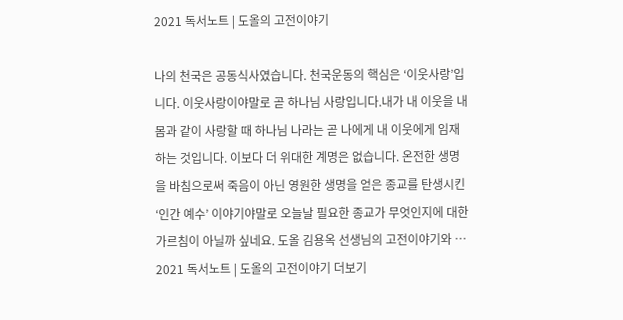2021 독서노트 | 도올의 고전이야기

나의 천국은 공동식사였습니다. 천국운동의 핵심은 ‘이웃사랑’입니다. 이웃사랑이야말로 곧 하나님 사랑입니다.내가 내 이웃을 내 몸과 같이 사랑할 때 하나님 나라는 곧 나에게 내 이웃에게 임재하는 것입니다. 이보다 더 위대한 계명은 없습니다. 온전한 생명을 바침으로써 죽음이 아닌 영원한 생명을 얻은 종교를 탄생시킨 ‘인간 예수’ 이야기야말로 오늘날 필요한 종교가 무엇인지에 대한 가르침이 아닐까 싶네요. 도올 김용옥 선생님의 고전이야기와 … 2021 독서노트 | 도올의 고전이야기 더보기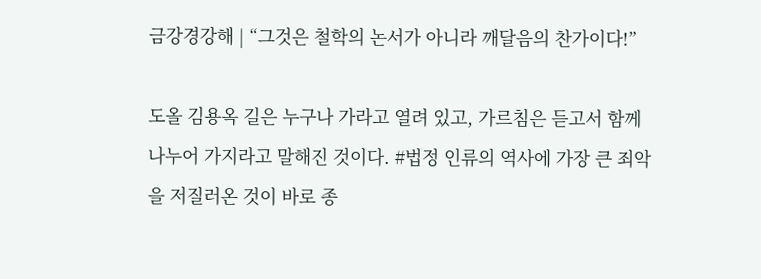금강경강해 | “그것은 철학의 논서가 아니라 깨달음의 찬가이다!”

도올 김용옥 길은 누구나 가라고 열려 있고, 가르침은 듣고서 함께 나누어 가지라고 말해진 것이다. #법정 인류의 역사에 가장 큰 죄악을 저질러온 것이 바로 종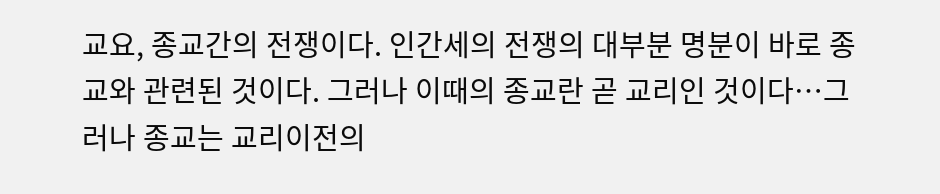교요, 종교간의 전쟁이다. 인간세의 전쟁의 대부분 명분이 바로 종교와 관련된 것이다. 그러나 이때의 종교란 곧 교리인 것이다…그러나 종교는 교리이전의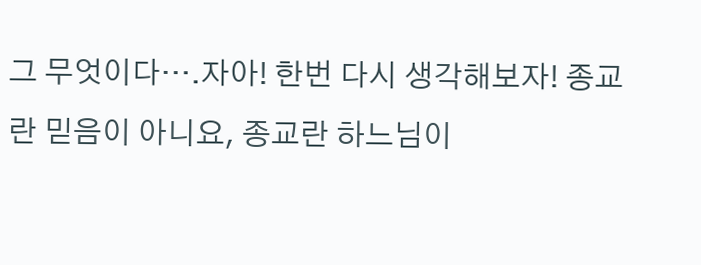그 무엇이다….자아! 한번 다시 생각해보자! 종교란 믿음이 아니요, 종교란 하느님이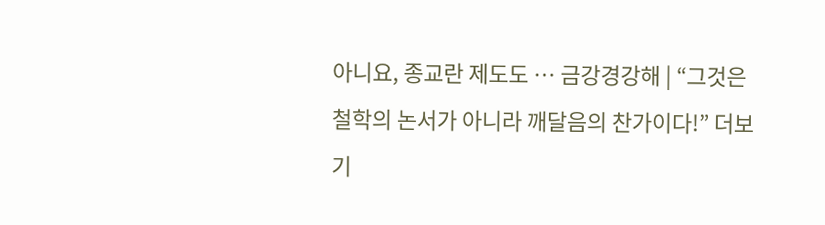아니요, 종교란 제도도 … 금강경강해 | “그것은 철학의 논서가 아니라 깨달음의 찬가이다!” 더보기